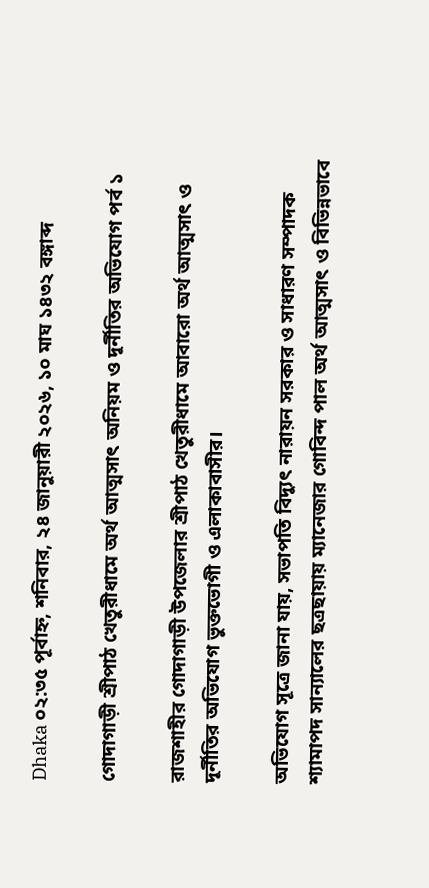Dhaka ০২:৩৫ পূর্বাহ্ন, শনিবার, ২৪ জানুয়ারী ২০২৬, ১০ মাঘ ১৪৩২ বঙ্গাব্দ

গোদাগাড়ী শ্রীপাঠ খেতুরীধামে অর্থ আত্মসাৎ অনিয়ম ও দূর্নীতির অভিযোগ পর্ব ১

রাজশাহীর গোদাগাড়ী উপজেলার শ্রীপাঠ খেতুরীধামে আবারো অর্থ আত্মসাৎ ও দূর্নীতির অভিযোগ ভুক্তভোগী ও এলাকাবাসীর।

অভিযোগ সূত্রে জানা যায়, সভাপতি বিদ্যুৎ নারায়ন সরকার ও সাধারণ সম্পাদক শ্যামাপদ সান্যালের ছত্রছায়ায় ম্যানেজার গোবিন্দ পাল অর্থ আত্মসাৎ ও বিভিন্নভাবে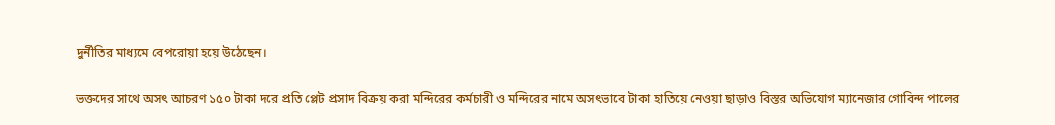দুর্নীতির মাধ্যমে বেপরোয়া হয়ে উঠেছেন।

ভক্তদের সাথে অসৎ আচরণ ১৫০ টাকা দরে প্রতি প্লেট প্রসাদ বিক্রয় করা মন্দিরের কর্মচারী ও মন্দিরের নামে অসৎভাবে টাকা হাতিয়ে নেওয়া ছাড়াও বিস্তর অভিযোগ ম্যানেজার গোবিন্দ পালের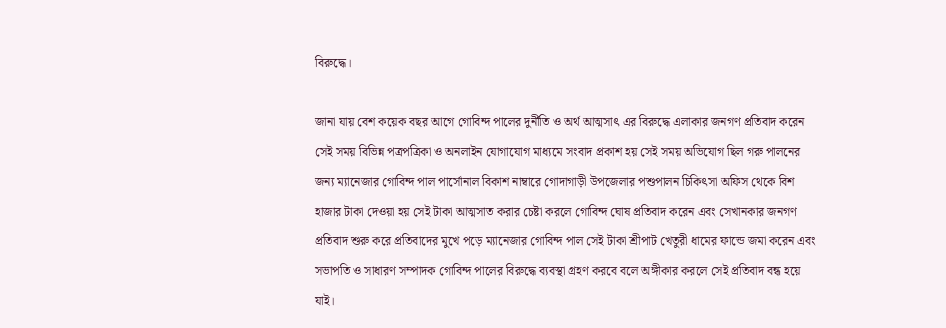বিরুদ্ধে।

জানা যায় বেশ কয়েক বছর আগে গোবিন্দ পালের দুর্নীতি ও অর্থ আত্মসাৎ এর বিরুদ্ধে এলাকার জনগণ প্রতিবাদ করেন সেই সময় বিভিন্ন পত্রপত্রিকা ও অনলাইন যোগাযোগ মাধ্যমে সংবাদ প্রকাশ হয় সেই সময় অভিযোগ ছিল গরু পালনের জন্য ম্যানেজার গোবিন্দ পাল পার্সোনাল বিকাশ নাম্বারে গোদাগাড়ী উপজেলার পশুপালন চিকিৎসা অফিস থেকে বিশ হাজার টাকা দেওয়া হয় সেই টাকা আত্মসাত করার চেষ্টা করলে গোবিন্দ ঘোষ প্রতিবাদ করেন এবং সেখানকার জনগণ প্রতিবাদ শুরু করে প্রতিবাদের মুখে পড়ে ম্যানেজার গোবিন্দ পাল সেই টাকা শ্রীপাট খেতুরী ধামের ফান্ডে জমা করেন এবং সভাপতি ও সাধারণ সম্পাদক গোবিন্দ পালের বিরুদ্ধে ব্যবস্থা গ্রহণ করবে বলে অঙ্গীকার করলে সেই প্রতিবাদ বন্ধ হয়ে যাই।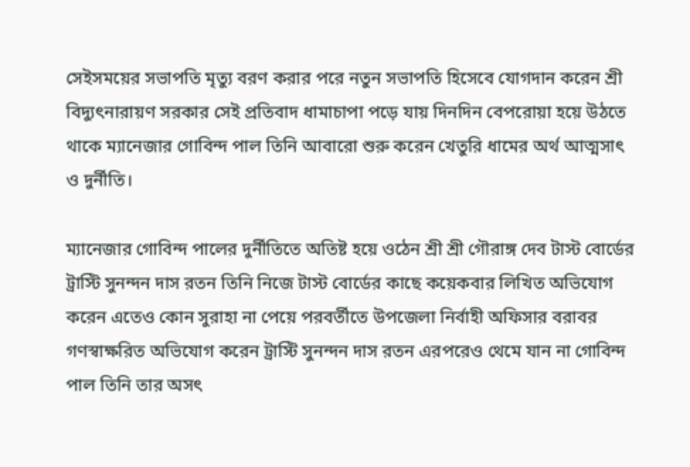সেইসময়ের সভাপতি মৃত্যু বরণ করার পরে নতুন সভাপতি হিসেবে যোগদান করেন শ্রী বিদ্যুৎনারায়ণ সরকার সেই প্রতিবাদ ধামাচাপা পড়ে যায় দিনদিন বেপরোয়া হয়ে উঠতে থাকে ম্যানেজার গোবিন্দ পাল তিনি আবারো শুরু করেন খেতুরি ধামের অর্থ আত্মসাৎ ও দুর্নীতি।

ম্যানেজার গোবিন্দ পালের দুর্নীতিতে অতিষ্ট হয়ে ওঠেন শ্রী শ্রী গৌরাঙ্গ দেব টাস্ট বোর্ডের ট্রাস্টি সুনন্দন দাস রতন তিনি নিজে টাস্ট বোর্ডের কাছে কয়েকবার লিখিত অভিযোগ করেন এতেও কোন সুরাহা না পেয়ে পরবর্তীতে উপজেলা নির্বাহী অফিসার বরাবর গণস্বাক্ষরিত অভিযোগ করেন ট্রাস্টি সুনন্দন দাস রতন এরপরেও থেমে যান না গোবিন্দ পাল তিনি তার অসৎ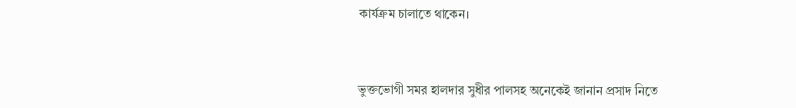কার্যক্রম চালাতে থাকেন।



ভুক্তভোগী সমর হালদার সুধীর পালসহ অনেকেই জানান প্রসাদ নিতে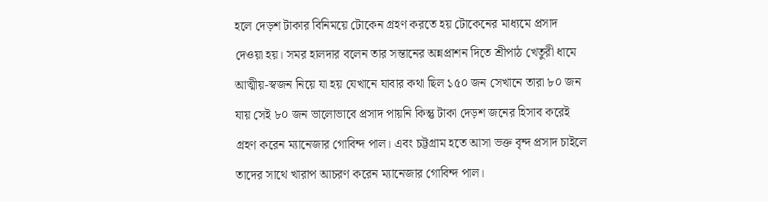হলে দেড়শ টাকার বিনিময়ে টোকেন গ্রহণ করতে হয় টোকেনের মাধ্যমে প্রসাদ দেওয়া হয়। সমর হালদার বলেন তার সন্তানের অন্নপ্রাশন দিতে শ্রীপাঠ খেতুরী ধামে আত্মীয়-স্বজন নিয়ে যা হয় যেখানে যাবার কথা ছিল ১৫০ জন সেখানে তারা ৮০ জন যায় সেই ৮০ জন ভালোভাবে প্রসাদ পায়নি কিন্তু টাকা দেড়শ জনের হিসাব করেই গ্রহণ করেন ম্যানেজার গোবিন্দ পাল। এবং চট্টগ্রাম হতে আসা ভক্ত বৃন্দ প্রসাদ চাইলে তাদের সাথে খারাপ আচরণ করেন ম্যানেজার গোবিন্দ পাল।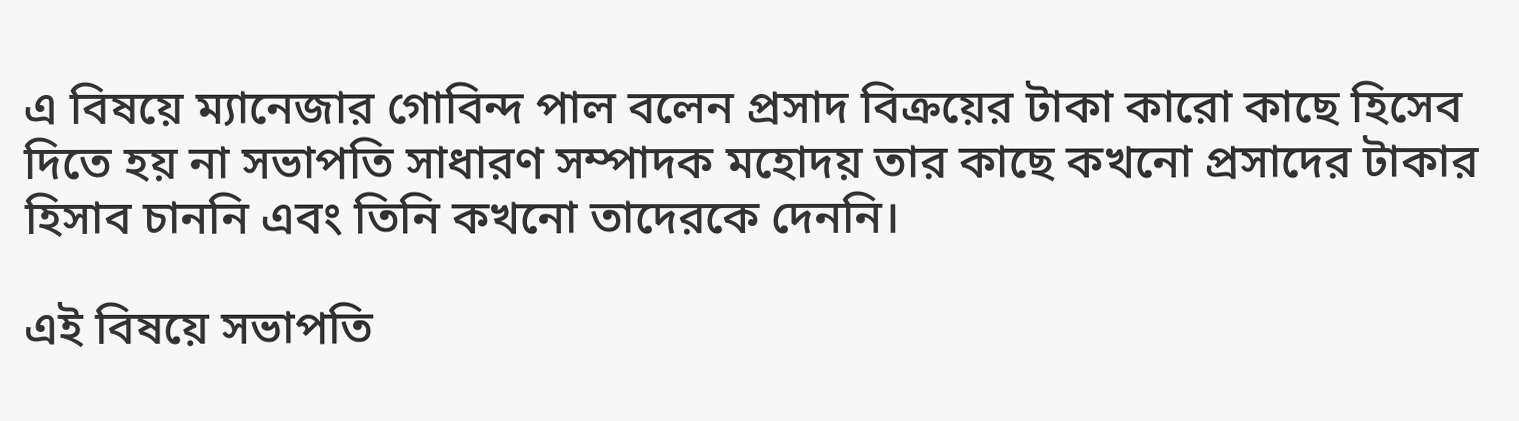এ বিষয়ে ম্যানেজার গোবিন্দ পাল বলেন প্রসাদ বিক্রয়ের টাকা কারো কাছে হিসেব দিতে হয় না সভাপতি সাধারণ সম্পাদক মহোদয় তার কাছে কখনো প্রসাদের টাকার হিসাব চাননি এবং তিনি কখনো তাদেরকে দেননি।

এই বিষয়ে সভাপতি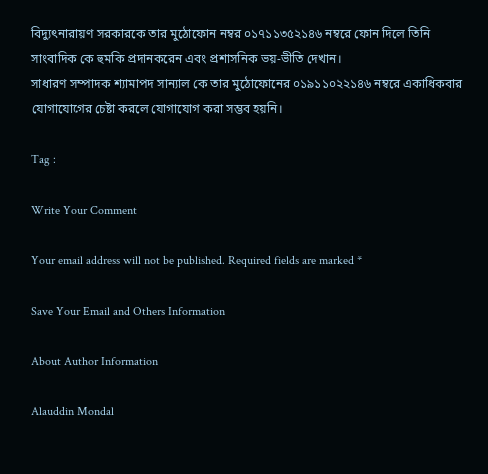বিদ্যুৎনারায়ণ সরকারকে তার মুঠোফোন নম্বর ০১৭১১৩৫২১৪৬ নম্বরে ফোন দিলে তিনি সাংবাদিক কে হুমকি প্রদানকরেন এবং প্রশাসনিক ভয়-ভীতি দেখান।
সাধারণ সম্পাদক শ্যামাপদ সান্যাল কে তার মুঠোফোনের ০১৯১১০২২১৪৬ নম্বরে একাধিকবার যোগাযোগের চেষ্টা করলে যোগাযোগ করা সম্ভব হয়নি।

Tag :

Write Your Comment

Your email address will not be published. Required fields are marked *

Save Your Email and Others Information

About Author Information

Alauddin Mondal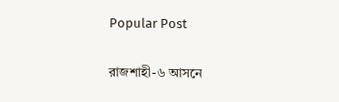Popular Post

রাজশাহী-৬ আসনে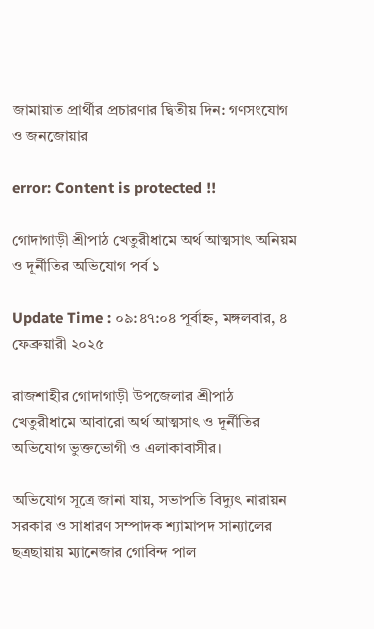জামায়াত প্রার্থীর প্রচারণার দ্বিতীয় দিন: গণসংযোগ ও জনজোয়ার

error: Content is protected !!

গোদাগাড়ী শ্রীপাঠ খেতুরীধামে অর্থ আত্মসাৎ অনিয়ম ও দূর্নীতির অভিযোগ পর্ব ১

Update Time : ০৯:৪৭:০৪ পূর্বাহ্ন, মঙ্গলবার, ৪ ফেব্রুয়ারী ২০২৫

রাজশাহীর গোদাগাড়ী উপজেলার শ্রীপাঠ খেতুরীধামে আবারো অর্থ আত্মসাৎ ও দূর্নীতির অভিযোগ ভুক্তভোগী ও এলাকাবাসীর।

অভিযোগ সূত্রে জানা যায়, সভাপতি বিদ্যুৎ নারায়ন সরকার ও সাধারণ সম্পাদক শ্যামাপদ সান্যালের ছত্রছায়ায় ম্যানেজার গোবিন্দ পাল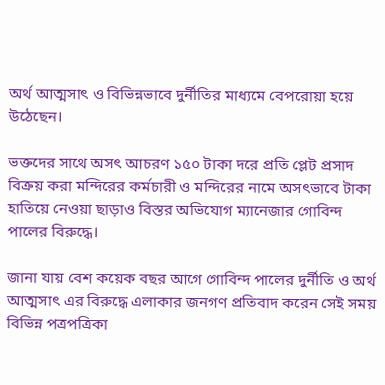অর্থ আত্মসাৎ ও বিভিন্নভাবে দুর্নীতির মাধ্যমে বেপরোয়া হয়ে উঠেছেন।

ভক্তদের সাথে অসৎ আচরণ ১৫০ টাকা দরে প্রতি প্লেট প্রসাদ বিক্রয় করা মন্দিরের কর্মচারী ও মন্দিরের নামে অসৎভাবে টাকা হাতিয়ে নেওয়া ছাড়াও বিস্তর অভিযোগ ম্যানেজার গোবিন্দ পালের বিরুদ্ধে।

জানা যায় বেশ কয়েক বছর আগে গোবিন্দ পালের দুর্নীতি ও অর্থ আত্মসাৎ এর বিরুদ্ধে এলাকার জনগণ প্রতিবাদ করেন সেই সময় বিভিন্ন পত্রপত্রিকা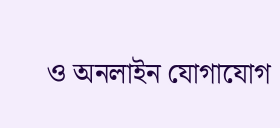ও অনলাইন যোগাযোগ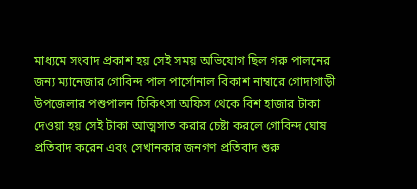মাধ্যমে সংবাদ প্রকাশ হয় সেই সময় অভিযোগ ছিল গরু পালনের জন্য ম্যানেজার গোবিন্দ পাল পার্সোনাল বিকাশ নাম্বারে গোদাগাড়ী উপজেলার পশুপালন চিকিৎসা অফিস থেকে বিশ হাজার টাকা দেওয়া হয় সেই টাকা আত্মসাত করার চেষ্টা করলে গোবিন্দ ঘোষ প্রতিবাদ করেন এবং সেখানকার জনগণ প্রতিবাদ শুরু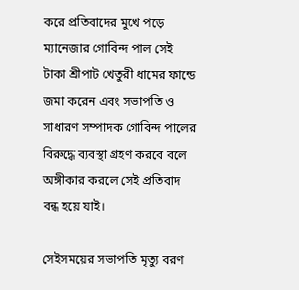করে প্রতিবাদের মুখে পড়ে ম্যানেজার গোবিন্দ পাল সেই টাকা শ্রীপাট খেতুরী ধামের ফান্ডে জমা করেন এবং সভাপতি ও সাধারণ সম্পাদক গোবিন্দ পালের বিরুদ্ধে ব্যবস্থা গ্রহণ করবে বলে অঙ্গীকার করলে সেই প্রতিবাদ বন্ধ হয়ে যাই।

সেইসময়ের সভাপতি মৃত্যু বরণ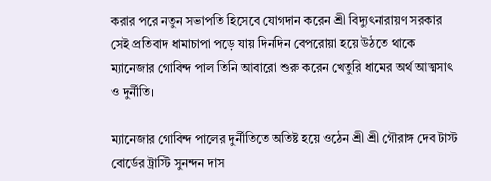করার পরে নতুন সভাপতি হিসেবে যোগদান করেন শ্রী বিদ্যুৎনারায়ণ সরকার সেই প্রতিবাদ ধামাচাপা পড়ে যায় দিনদিন বেপরোয়া হয়ে উঠতে থাকে ম্যানেজার গোবিন্দ পাল তিনি আবারো শুরু করেন খেতুরি ধামের অর্থ আত্মসাৎ ও দুর্নীতি।

ম্যানেজার গোবিন্দ পালের দুর্নীতিতে অতিষ্ট হয়ে ওঠেন শ্রী শ্রী গৌরাঙ্গ দেব টাস্ট বোর্ডের ট্রাস্টি সুনন্দন দাস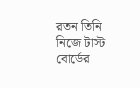রতন তিনি নিজে টাস্ট বোর্ডের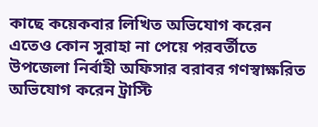কাছে কয়েকবার লিখিত অভিযোগ করেন এতেও কোন সুরাহা না পেয়ে পরবর্তীতে উপজেলা নির্বাহী অফিসার বরাবর গণস্বাক্ষরিত অভিযোগ করেন ট্রাস্টি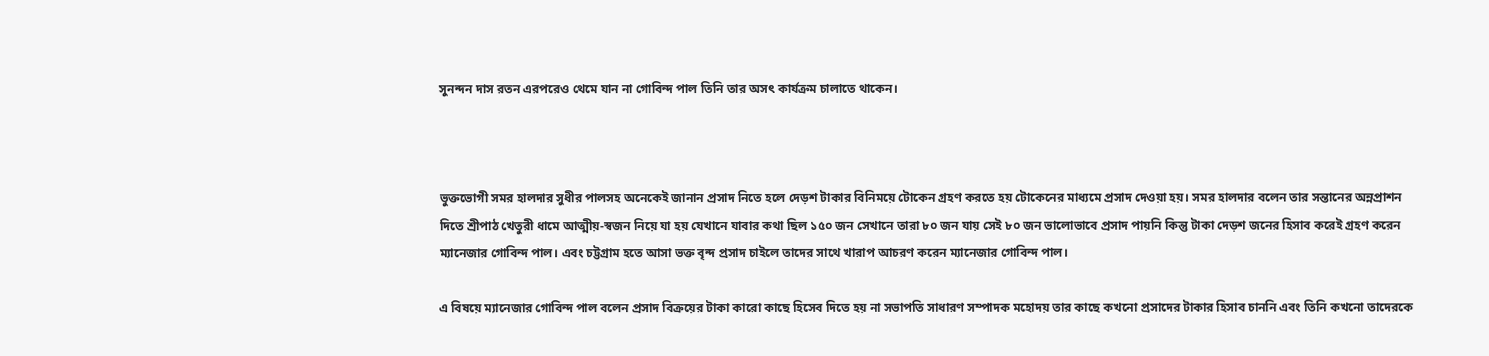সুনন্দন দাস রতন এরপরেও থেমে যান না গোবিন্দ পাল তিনি তার অসৎ কার্যক্রম চালাতে থাকেন।



ভুক্তভোগী সমর হালদার সুধীর পালসহ অনেকেই জানান প্রসাদ নিতে হলে দেড়শ টাকার বিনিময়ে টোকেন গ্রহণ করতে হয় টোকেনের মাধ্যমে প্রসাদ দেওয়া হয়। সমর হালদার বলেন তার সন্তানের অন্নপ্রাশন দিতে শ্রীপাঠ খেতুরী ধামে আত্মীয়-স্বজন নিয়ে যা হয় যেখানে যাবার কথা ছিল ১৫০ জন সেখানে তারা ৮০ জন যায় সেই ৮০ জন ভালোভাবে প্রসাদ পায়নি কিন্তু টাকা দেড়শ জনের হিসাব করেই গ্রহণ করেন ম্যানেজার গোবিন্দ পাল। এবং চট্টগ্রাম হতে আসা ভক্ত বৃন্দ প্রসাদ চাইলে তাদের সাথে খারাপ আচরণ করেন ম্যানেজার গোবিন্দ পাল।

এ বিষয়ে ম্যানেজার গোবিন্দ পাল বলেন প্রসাদ বিক্রয়ের টাকা কারো কাছে হিসেব দিতে হয় না সভাপতি সাধারণ সম্পাদক মহোদয় তার কাছে কখনো প্রসাদের টাকার হিসাব চাননি এবং তিনি কখনো তাদেরকে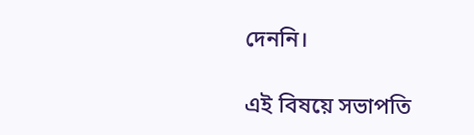দেননি।

এই বিষয়ে সভাপতি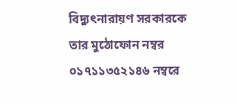বিদ্যুৎনারায়ণ সরকারকে তার মুঠোফোন নম্বর ০১৭১১৩৫২১৪৬ নম্বরে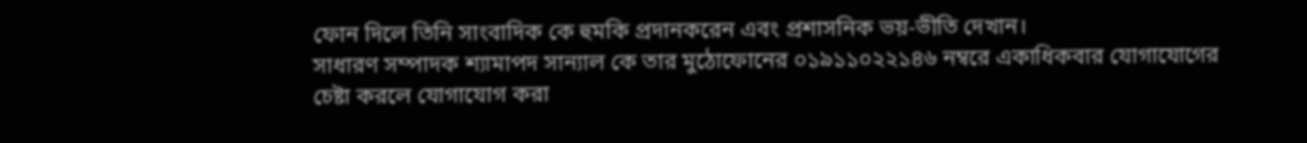ফোন দিলে তিনি সাংবাদিক কে হুমকি প্রদানকরেন এবং প্রশাসনিক ভয়-ভীতি দেখান।
সাধারণ সম্পাদক শ্যামাপদ সান্যাল কে তার মুঠোফোনের ০১৯১১০২২১৪৬ নম্বরে একাধিকবার যোগাযোগের চেষ্টা করলে যোগাযোগ করা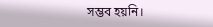সম্ভব হয়নি।